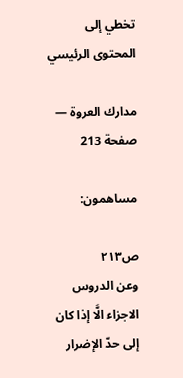تخطي إلى المحتوى الرئيسي

مدارك العروة — صفحة 213

مساهمون:

ص٢١٣
وعن الدروس الاجزاء الَّا إذا كان إلى حدّ الإضرار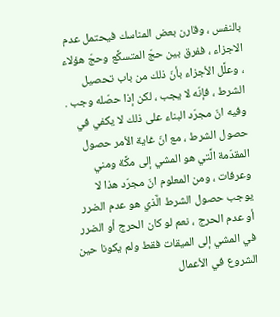بالنفس ، وقارن بعض المناسك فيحتمل عدم الاجزاء ، ففرق بين حجّ المتسكَّع وحجّ هؤلاء ، وعلَّل الأجزاء بأنّ ذلك من باب تحصيل الشرط ، فإنّه لا يجب ، لكن إذا حصّله وجب . وفيه انّ مجرّد البناء على ذلك لا يكفي في حصول الشرط ، مع انّ غاية الأمر حصول المقدّمة الَّتي هو المشي إلى مكَّة ومني وعرفات ، ومن المعلوم انّ مجرّد هذا لا يوجب حصول الشرط الَّذي هو عدم الضرر أو عدم الحرج ، نعم لو كان الحرج أو الضرر في المشي إلى الميقات فقط ولم يكونا حين الشروع في الأعمال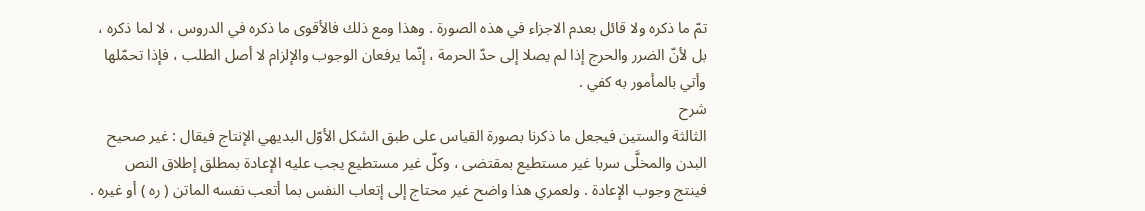تمّ ما ذكره ولا قائل بعدم الاجزاء في هذه الصورة . وهذا ومع ذلك فالأقوى ما ذكره في الدروس ، لا لما ذكره ، بل لأنّ الضرر والحرج إذا لم يصلا إلى حدّ الحرمة ، إنّما يرفعان الوجوب والإلزام لا أصل الطلب ، فإذا تحمّلها وأتي بالمأمور به كفي .
شرح
الثالثة والستين فيجعل ما ذكرنا بصورة القياس على طبق الشكل الأوّل البديهي الإنتاج فيقال : غير صحيح البدن والمخلَّى سربا غير مستطيع بمقتضى ، وكلّ غير مستطيع يجب عليه الإعادة بمطلق إطلاق النص فينتج وجوب الإعادة . ولعمري هذا واضح غير محتاج إلى إتعاب النفس بما أتعب نفسه الماتن ( ره ) أو غيره .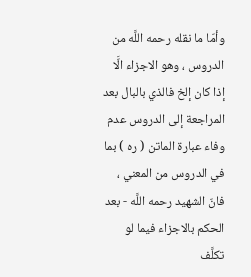وأمّا ما نقله رحمه اللَّه من الدروس ، وهو الاجزاء الَّا إذا كان إلخ فالذي بالبال بعد المراجعة إلى الدروس عدم وفاء عبارة الماتن ( ره ) بما في الدروس من المعني ، فانّ الشهيد رحمه اللَّه - بعد الحكم بالاجزاء فيما لو تكلَّف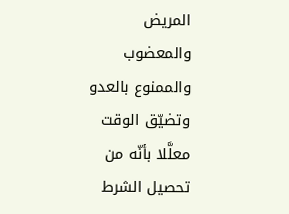المريض والمعضوب والممنوع بالعدو وتضيّق الوقت معلَّلا بأنّه من تحصيل الشرط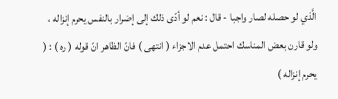الَّذي لو حصله لصار واجبا - قال : نعم لو أدّى ذلك إلى إضرار بالنفس يحرم إنزاله ، ولو قارن بعض المناسك احتمل عدم الاجزاء ( انتهى ) فانّ الظاهر انّ قوله ( ره ) : ( يحرم إنزاله )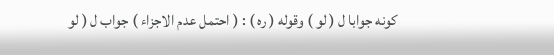كونه جوابا ل ( لو ) وقوله ( ره ) : ( احتمل عدم الاجزاء ) جواب ل ( لو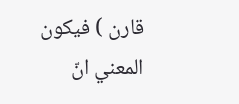قارن ) فيكون المعني انّ